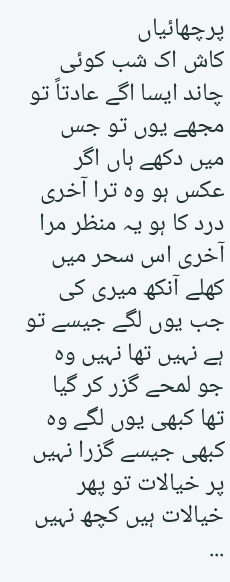پرچھائیاں
کاش اک شب کوئی چاند ایسا اگے عادتاً تو مجھے یوں تو جس میں دکھے ہاں اگر عکس ہو وہ ترا آخری درد کا ہو یہ منظر مرا آخری اس سحر میں کھلے آنکھ میری کی جب یوں لگے جیسے تو ہے نہیں تھا نہیں وہ جو لمحے گزر کر گیا تھا کبھی یوں لگے وہ کبھی جیسے گزرا نہیں پر خیالات تو پھر خیالات ہیں کچھ نہیں ...